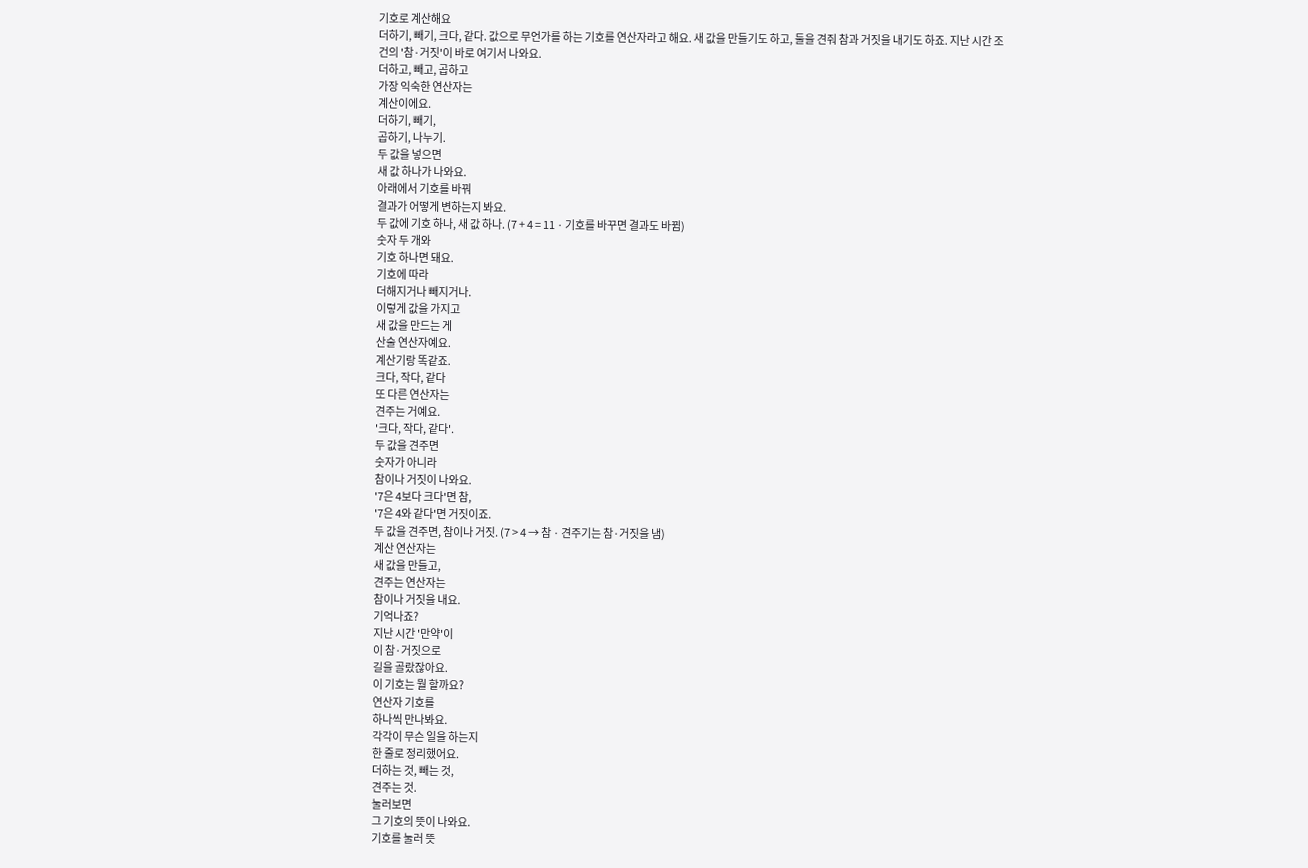기호로 계산해요
더하기, 빼기, 크다, 같다. 값으로 무언가를 하는 기호를 연산자라고 해요. 새 값을 만들기도 하고, 둘을 견줘 참과 거짓을 내기도 하죠. 지난 시간 조건의 '참·거짓'이 바로 여기서 나와요.
더하고, 빼고, 곱하고
가장 익숙한 연산자는
계산이에요.
더하기, 빼기,
곱하기, 나누기.
두 값을 넣으면
새 값 하나가 나와요.
아래에서 기호를 바꿔
결과가 어떻게 변하는지 봐요.
두 값에 기호 하나, 새 값 하나. (7 + 4 = 11 · 기호를 바꾸면 결과도 바뀜)
숫자 두 개와
기호 하나면 돼요.
기호에 따라
더해지거나 빼지거나.
이렇게 값을 가지고
새 값을 만드는 게
산술 연산자예요.
계산기랑 똑같죠.
크다, 작다, 같다
또 다른 연산자는
견주는 거예요.
'크다, 작다, 같다'.
두 값을 견주면
숫자가 아니라
참이나 거짓이 나와요.
'7은 4보다 크다'면 참,
'7은 4와 같다'면 거짓이죠.
두 값을 견주면, 참이나 거짓. (7 > 4 → 참 · 견주기는 참·거짓을 냄)
계산 연산자는
새 값을 만들고,
견주는 연산자는
참이나 거짓을 내요.
기억나죠?
지난 시간 '만약'이
이 참·거짓으로
길을 골랐잖아요.
이 기호는 뭘 할까요?
연산자 기호를
하나씩 만나봐요.
각각이 무슨 일을 하는지
한 줄로 정리했어요.
더하는 것, 빼는 것,
견주는 것.
눌러보면
그 기호의 뜻이 나와요.
기호를 눌러 뜻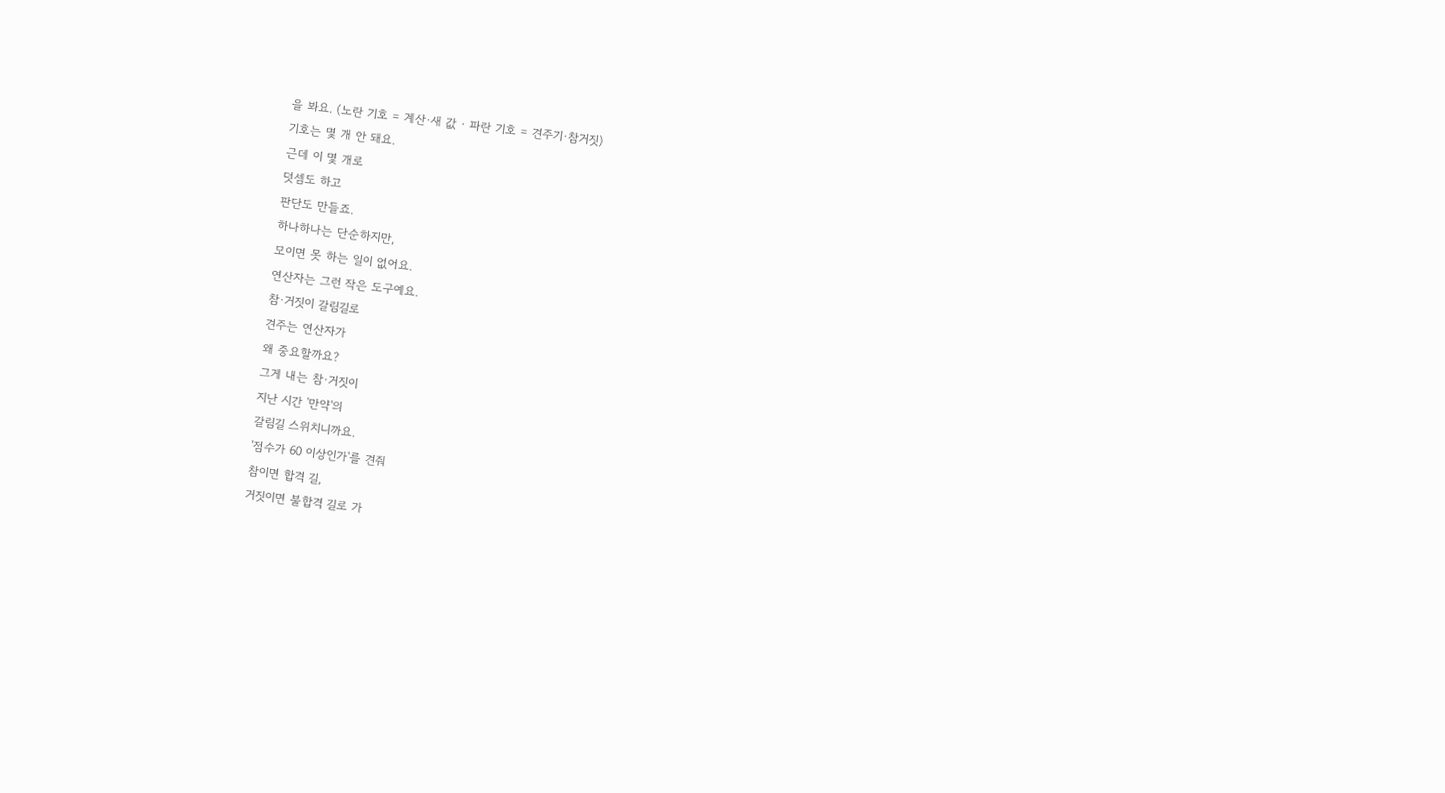을 봐요. (노란 기호 = 계산·새 값 · 파란 기호 = 견주기·참거짓)
기호는 몇 개 안 돼요.
근데 이 몇 개로
덧셈도 하고
판단도 만들죠.
하나하나는 단순하지만,
모이면 못 하는 일이 없어요.
연산자는 그런 작은 도구예요.
참·거짓이 갈림길로
견주는 연산자가
왜 중요할까요?
그게 내는 참·거짓이
지난 시간 '만약'의
갈림길 스위치니까요.
'점수가 60 이상인가'를 견줘
참이면 합격 길,
거짓이면 불합격 길로 가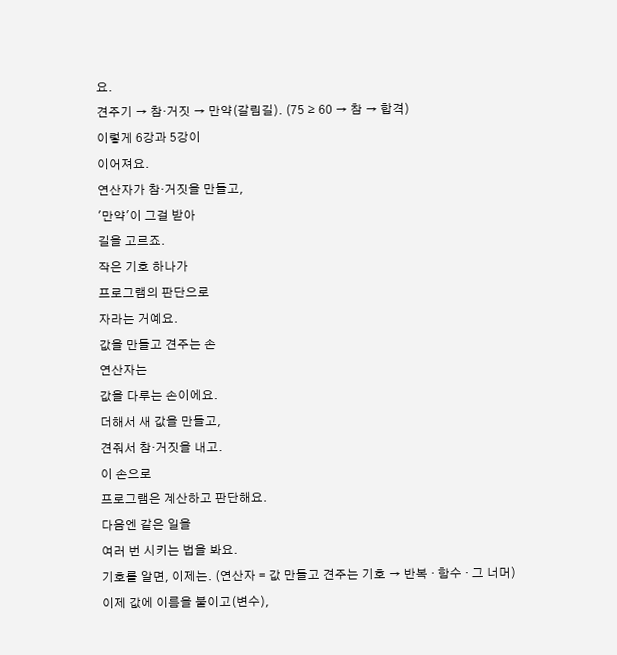요.
견주기 → 참·거짓 → 만약(갈림길). (75 ≥ 60 → 참 → 합격)
이렇게 6강과 5강이
이어져요.
연산자가 참·거짓을 만들고,
'만약'이 그걸 받아
길을 고르죠.
작은 기호 하나가
프로그램의 판단으로
자라는 거예요.
값을 만들고 견주는 손
연산자는
값을 다루는 손이에요.
더해서 새 값을 만들고,
견줘서 참·거짓을 내고.
이 손으로
프로그램은 계산하고 판단해요.
다음엔 같은 일을
여러 번 시키는 법을 봐요.
기호를 알면, 이제는. (연산자 = 값 만들고 견주는 기호 → 반복 · 함수 · 그 너머)
이제 값에 이름을 붙이고(변수),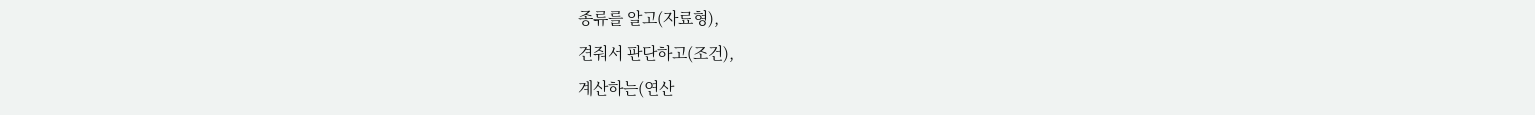종류를 알고(자료형),
견줘서 판단하고(조건),
계산하는(연산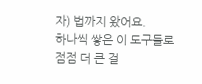자) 법까지 왔어요.
하나씩 쌓은 이 도구들로
점점 더 큰 걸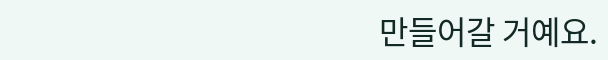만들어갈 거예요.